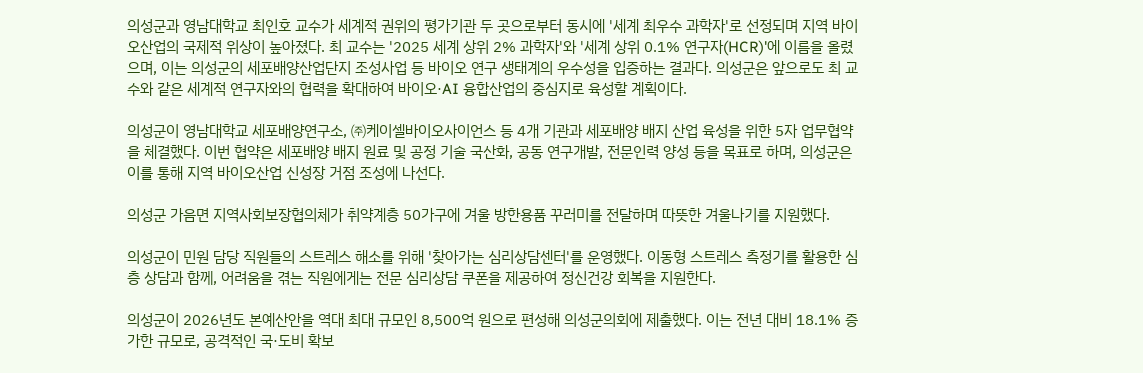의성군과 영남대학교 최인호 교수가 세계적 권위의 평가기관 두 곳으로부터 동시에 '세계 최우수 과학자'로 선정되며 지역 바이오산업의 국제적 위상이 높아졌다. 최 교수는 '2025 세계 상위 2% 과학자'와 '세계 상위 0.1% 연구자(HCR)'에 이름을 올렸으며, 이는 의성군의 세포배양산업단지 조성사업 등 바이오 연구 생태계의 우수성을 입증하는 결과다. 의성군은 앞으로도 최 교수와 같은 세계적 연구자와의 협력을 확대하여 바이오·AI 융합산업의 중심지로 육성할 계획이다.

의성군이 영남대학교 세포배양연구소, ㈜케이셀바이오사이언스 등 4개 기관과 세포배양 배지 산업 육성을 위한 5자 업무협약을 체결했다. 이번 협약은 세포배양 배지 원료 및 공정 기술 국산화, 공동 연구개발, 전문인력 양성 등을 목표로 하며, 의성군은 이를 통해 지역 바이오산업 신성장 거점 조성에 나선다.

의성군 가음면 지역사회보장협의체가 취약계층 50가구에 겨울 방한용품 꾸러미를 전달하며 따뜻한 겨울나기를 지원했다.

의성군이 민원 담당 직원들의 스트레스 해소를 위해 '찾아가는 심리상담센터'를 운영했다. 이동형 스트레스 측정기를 활용한 심층 상담과 함께, 어려움을 겪는 직원에게는 전문 심리상담 쿠폰을 제공하여 정신건강 회복을 지원한다.

의성군이 2026년도 본예산안을 역대 최대 규모인 8,500억 원으로 편성해 의성군의회에 제출했다. 이는 전년 대비 18.1% 증가한 규모로, 공격적인 국·도비 확보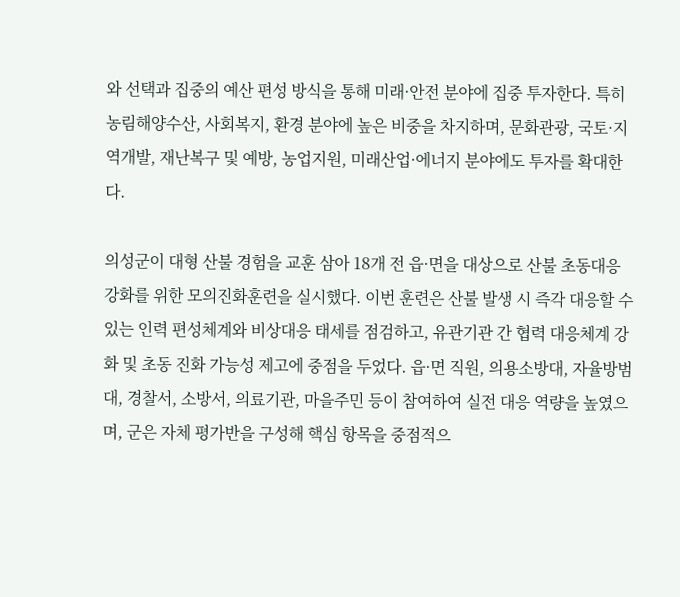와 선택과 집중의 예산 편성 방식을 통해 미래·안전 분야에 집중 투자한다. 특히 농림해양수산, 사회복지, 환경 분야에 높은 비중을 차지하며, 문화관광, 국토·지역개발, 재난복구 및 예방, 농업지원, 미래산업·에너지 분야에도 투자를 확대한다.

의성군이 대형 산불 경험을 교훈 삼아 18개 전 읍·면을 대상으로 산불 초동대응 강화를 위한 모의진화훈련을 실시했다. 이번 훈련은 산불 발생 시 즉각 대응할 수 있는 인력 편성체계와 비상대응 태세를 점검하고, 유관기관 간 협력 대응체계 강화 및 초동 진화 가능성 제고에 중점을 두었다. 읍·면 직원, 의용소방대, 자율방범대, 경찰서, 소방서, 의료기관, 마을주민 등이 참여하여 실전 대응 역량을 높였으며, 군은 자체 평가반을 구성해 핵심 항목을 중점적으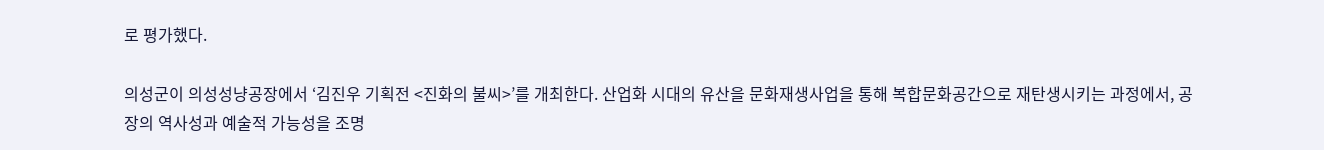로 평가했다.

의성군이 의성성냥공장에서 ‘김진우 기획전 <진화의 불씨>’를 개최한다. 산업화 시대의 유산을 문화재생사업을 통해 복합문화공간으로 재탄생시키는 과정에서, 공장의 역사성과 예술적 가능성을 조명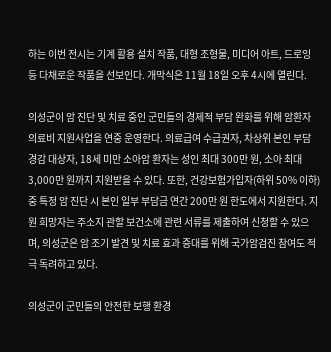하는 이번 전시는 기계 활용 설치 작품, 대형 조형물, 미디어 아트, 드로잉 등 다채로운 작품을 선보인다. 개막식은 11월 18일 오후 4시에 열린다.

의성군이 암 진단 및 치료 중인 군민들의 경제적 부담 완화를 위해 암환자 의료비 지원사업을 연중 운영한다. 의료급여 수급권자, 차상위 본인 부담 경감 대상자, 18세 미만 소아암 환자는 성인 최대 300만 원, 소아 최대 3,000만 원까지 지원받을 수 있다. 또한, 건강보험가입자(하위 50% 이하) 중 특정 암 진단 시 본인 일부 부담금 연간 200만 원 한도에서 지원한다. 지원 희망자는 주소지 관할 보건소에 관련 서류를 제출하여 신청할 수 있으며, 의성군은 암 조기 발견 및 치료 효과 증대를 위해 국가암검진 참여도 적극 독려하고 있다.

의성군이 군민들의 안전한 보행 환경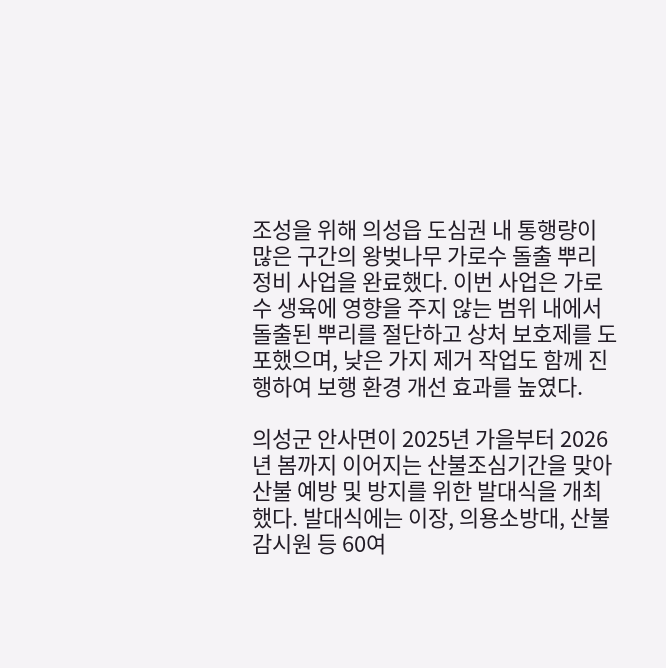조성을 위해 의성읍 도심권 내 통행량이 많은 구간의 왕벚나무 가로수 돌출 뿌리 정비 사업을 완료했다. 이번 사업은 가로수 생육에 영향을 주지 않는 범위 내에서 돌출된 뿌리를 절단하고 상처 보호제를 도포했으며, 낮은 가지 제거 작업도 함께 진행하여 보행 환경 개선 효과를 높였다.

의성군 안사면이 2025년 가을부터 2026년 봄까지 이어지는 산불조심기간을 맞아 산불 예방 및 방지를 위한 발대식을 개최했다. 발대식에는 이장, 의용소방대, 산불감시원 등 60여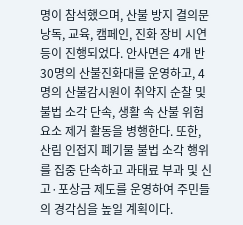명이 참석했으며, 산불 방지 결의문 낭독, 교육, 캠페인, 진화 장비 시연 등이 진행되었다. 안사면은 4개 반 30명의 산불진화대를 운영하고, 4명의 산불감시원이 취약지 순찰 및 불법 소각 단속, 생활 속 산불 위험 요소 제거 활동을 병행한다. 또한, 산림 인접지 폐기물 불법 소각 행위를 집중 단속하고 과태료 부과 및 신고·포상금 제도를 운영하여 주민들의 경각심을 높일 계획이다.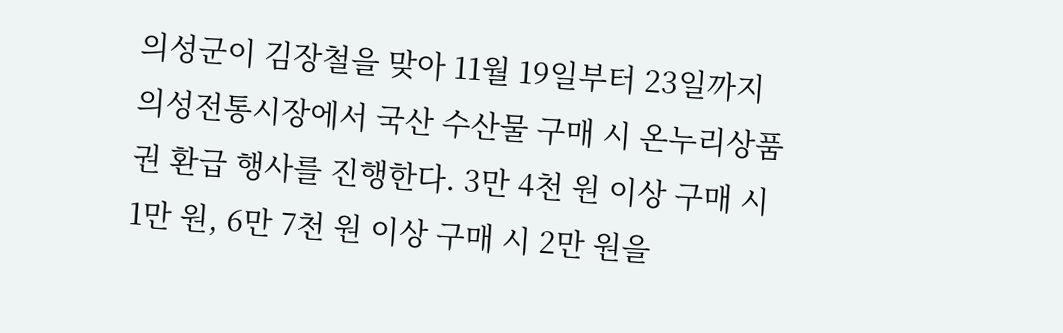의성군이 김장철을 맞아 11월 19일부터 23일까지 의성전통시장에서 국산 수산물 구매 시 온누리상품권 환급 행사를 진행한다. 3만 4천 원 이상 구매 시 1만 원, 6만 7천 원 이상 구매 시 2만 원을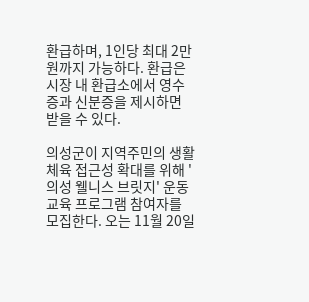환급하며, 1인당 최대 2만 원까지 가능하다. 환급은 시장 내 환급소에서 영수증과 신분증을 제시하면 받을 수 있다.

의성군이 지역주민의 생활체육 접근성 확대를 위해 '의성 웰니스 브릿지' 운동 교육 프로그램 참여자를 모집한다. 오는 11월 20일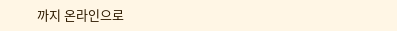까지 온라인으로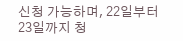신청 가능하며, 22일부터 23일까지 청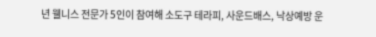년 웰니스 전문가 5인이 참여해 소도구 테라피, 사운드배스, 낙상예방 운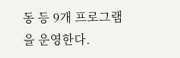동 등 9개 프로그램을 운영한다.